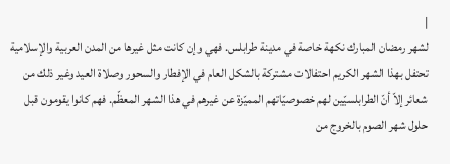|
لشهر رمضان المبارك نكهة خاصة في مدينة طرابلس. فهي وإن كانت مثل غيرها من المدن العربية والإسلامية تحتفل بهذا الشهر الكريم احتفالات مشتركة بالشكل العام في الإفطار والسحور وصلاة العيد وغير ذلك من شعائر إلاّ أنّ الطرابلسيّين لهم خصوصيّاتهم المميّزة عن غيرهم في هذا الشهر المعظّم. فهم كانوا يقومون قبل حلول شهر الصوم بالخروج من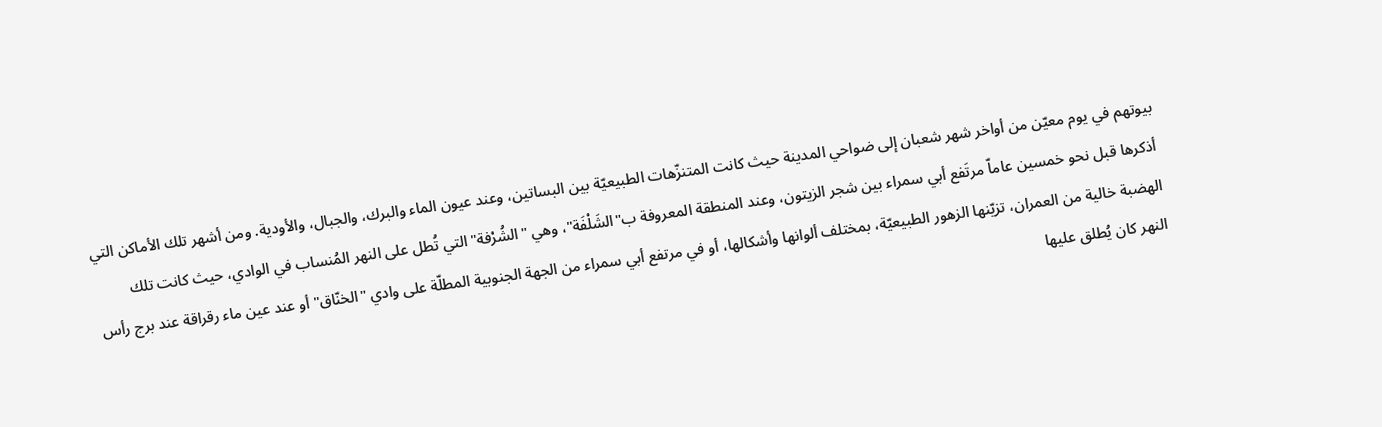بيوتهم في يوم معيّن من أواخر شهر شعبان إلى ضواحي المدينة حيث كانت المتنزّهات الطبيعيّة بين البساتين، وعند عيون الماء والبرك، والجبال، والأودية. ومن أشهر تلك الأماكن التي أذكرها قبل نحو خمسين عاماّ مرتَفع أبي سمراء بين شجر الزيتون، وعند المنطقة المعروفة ب"الشَلْفَة"، وهي "الشُرْفة" التي تُطل على النهر المُنساب في الوادي، حيث كانت تلك الهضبة خالية من العمران، تزيّنها الزهور الطبيعيّة، بمختلف ألوانها وأشكالها، أو في مرتفع أبي سمراء من الجهة الجنوبية المطلّة على وادي "الخنّاق" أو عند عين ماء رقراقة عند برج رأس النهر كان يُطلق عليها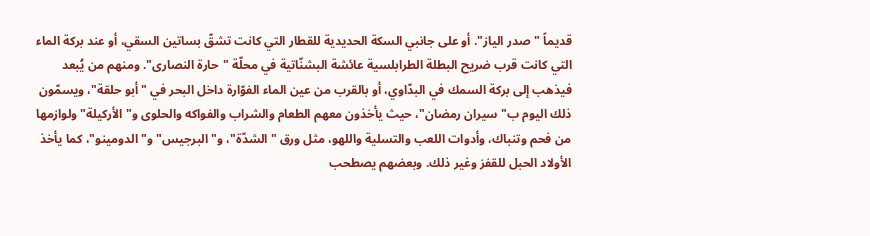قديماً "صدر الياز". أو على جانبي السكة الحديدية للقطار التي كانت تشقّ بساتين السقي، أو عند بركة الماء التي كانت قرب ضريح البطلة الطرابلسية عائشة البشنّاتية في محلّة "حارة النصارى". ومنهم من يُبعد فيذهب إلى بركة السمك في البدّاوي، أو بالقرب من عين الماء الفوّارة داخل البحر في "أبو حلقة"، ويسمّون ذلك اليوم ب"سيران رمضان"، حيث يأخذون معهم الطعام والشراب والفواكه والحلوى و"الأركيلة" ولوازمها من فحم وتنباك، وأدوات اللعب والتسلية واللهو، مثل ورق "الشدّة"، و"البرجيس" و"الدومينو"، كما يأخذ الأولاد الحبل للقفز وغير ذلك. وبعضهم يصطحب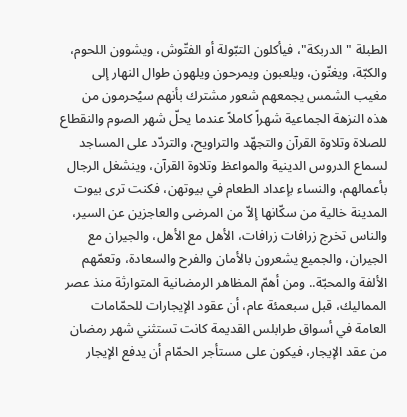الطبلة "الدربكة"، فيأكلون التبّولة أو الفتّوش، ويشوون اللحوم، والكبّة، ويغنّون، ويلعبون ويمرحون ويلهون طوال النهار إلى مغيب الشمس يجمعهم شعور مشترك بأنهم سيُحرمون من هذه النزهة الجماعية شهراً كاملاً عندما يحلّ شهر الصوم والنقطاع للصلاة وتلاوة القرآن والتجهّد والتراويح، والتردّد على المساجد لسماع الدروس الدينية والمواعظ وتلاوة القرآن، وينشغل الرجال بأعمالهم، والنساء بإعداد الطعام في بيوتهن، فكنت ترى بيوت المدينة خالية من سكّانها إلاّ من المرضى والعاجزين عن السير، والناس تخرج زرافات زرافات، الأهل مع الأهل، والجيران مع الجيران، والجميع يشعرون بالأمان والفرح والسعادة، وتعمّهم الألفة والمحبّة.. ومن أهمّ المظاهر الرمضانية المتوارثة منذ عصر المماليك، قبل سبعمئة عام، أن عقود الإيجارات للحمّامات العامة في أسواق طرابلس القديمة كانت تستثني شهر رمضان من عقد الإيجار، فيكون على مستأجر الحمّام أن يدفع الإيجار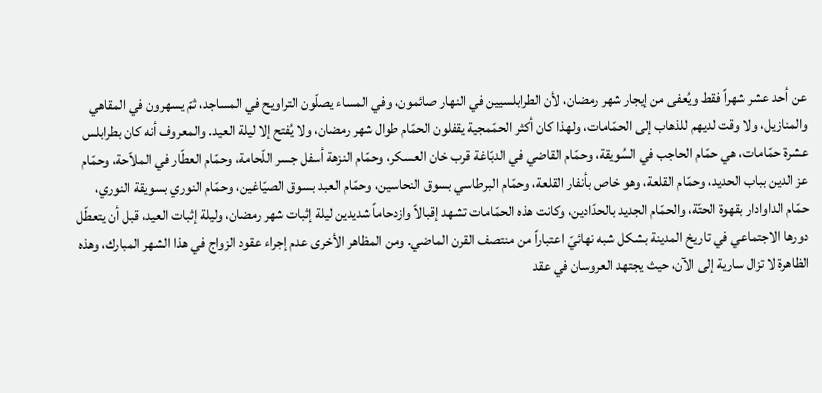عن أحد عشر شهراً فقط ويُعفى من إيجار شهر رمضان، لأن الطرابلسيين في النهار صائمون، وفي المساء يصلّون التراويح في المساجد، ثمّ يسهرون في المقاهي والمنازيل، ولا وقت لديهم للذهاب إلى الحمّامات، ولهذا كان أكثر الحمّمجية يقفلون الحمّام طوال شهر رمضان، ولا يُفتح إلا ليلة العيد. والمعروف أنه كان بطرابلس عشرة حمّامات، هي حمّام الحاجب في السُويقة، وحمّام القاضي في الدبّاغة قرب خان العسكر، وحمّام النزهة أسفل جسر اللّحامة، وحمّام العطّار في الملاّحة، وحمّام عز الدين بباب الحديد، وحمّام القلعة، وهو خاص بأنفار القلعة، وحمّام البرطاسي بسوق النحاسين، وحمّام العبد بسوق الصيّاغين، وحمّام النوري بسويقة النوري، حمّام الداوادار بقهوة الحتّة، والحمّام الجديد بالحدّادين، وكانت هذه الحمّامات تشهد إقبالاً وازدحاماً شديدين ليلة إثبات شهر رمضان، وليلة إثبات العيد، قبل أن يتعطّل دورها الاجتماعي في تاريخ المدينة بشكل شبه نهائيّ اعتباراً من منتصف القرن الماضي. ومن المظاهر الأخرى عدم إجراء عقود الزواج في هذا الشهر المبارك، وهذه الظاهرة لا تزال سارية إلى الآن، حيث يجتهد العروسان في عقد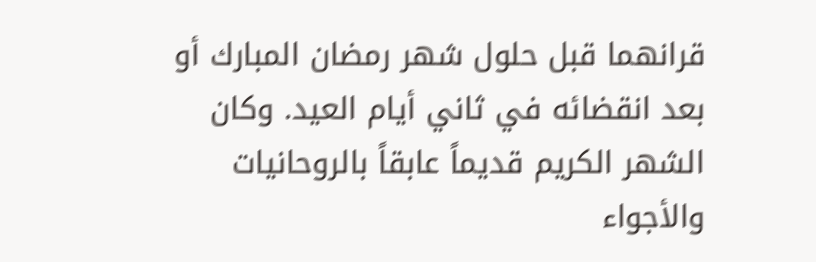قرانهما قبل حلول شهر رمضان المبارك أو بعد انقضائه في ثاني أيام العيد. وكان الشهر الكريم قديماً عابقاً بالروحانيات والأجواء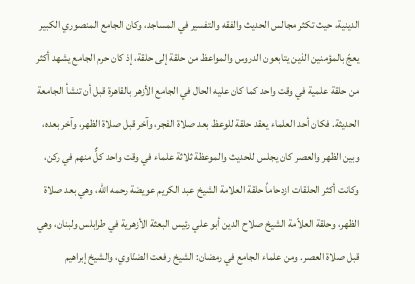الدينية، حيث تكثر مجالس الحديث والفقه والتفسير في المساجد، وكان الجامع المنصوري الكبير يعجّ بالمؤمنين الذين يتابعون الدروس والمواعظ من حلقة إلى حلقة، إذ كان حرم الجامع يشهد أكثر من حلقة علمية في وقت واحد كما كان عليه الحال في الجامع الأزهر بالقاهرة قبل أن تنشأ الجامعة الحديثة. فكان أحد العلماء يعقد حلقة للوعظ بعد صلاة الفجر، وآخر قبل صلاة الظهر، وآخر بعده، وبين الظهر والعصر كان يجلس للحديث والموعظة ثلاثة علماء في وقت واحد كلٌّ منهم في ركن، وكانت أكثر الحلقات ازدحاماً حلقة العلامة الشيخ عبد الكريم عويضة رحمه الله، وهي بعد صلاة الظهر، وحلقة العلاّمة الشيخ صلاح الدين أبو علي رئيس البعثة الأزهرية في طرابلس ولبنان، وهي قبل صلاة العصر. ومن علماء الجامع في رمضان: الشيخ رفعت الضنّاوي، والشيخ إبراهيم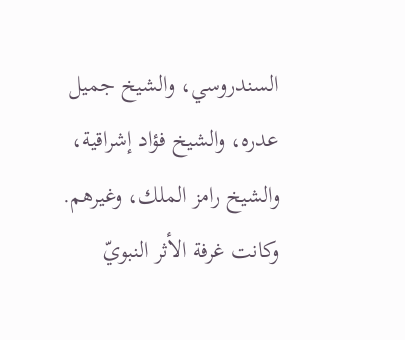السندروسي، والشيخ جميل عدره، والشيخ فؤاد إشراقية، والشيخ رامز الملك، وغيرهم. وكانت غرفة الأثر النبويّ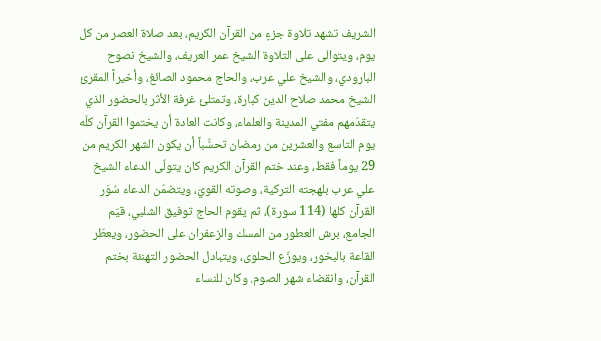الشريف تشهد تلاوة جزءٍ من القرآن الكريم، بعد صلاة العصر من كل يوم، ويتوالى على التلاوة الشيخ عمر العريف، والشيخ نصوح البارودي، والشيخ علي عرب، والحاج محمود الصائغ، وأخيراً المقرئ الشيخ محمد صلاح الدين كبارة، وتمتلئ غرفة الأثر بالحضور الذي يتقدّمهم مفتي المدينة والعلماء، وكانت العادة أن يختموا القرآن كلّه يوم التاسع والعشرين من رمضان تحسُّباً أن يكون الشهر الكريم من 29 يوماً فقط، وعند ختم القرآن الكريم كان يتولّى الدعاء الشيخ علي عرب بلهجته التركية، وصوته القويّ، ويتضمّن الدعاء سُوَر القرآن كلها (114 سورة)، ثم يقوم الحاج توفيق الشلبي، قيّم الجامع، برش العطور من المسك والزعفران على الحضور، ويعطّر القاعة بالبخور، ويوزّع الحلوى، ويتبادل الحضور التهنئة بختم القرآن، وانقضاء شهر الصوم. وكان للنساء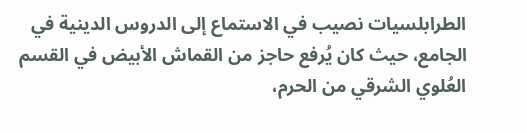الطرابلسيات نصيب في الاستماع إلى الدروس الدينية في الجامع، حيث كان يُرفع حاجز من القماش الأبيض في القسم العُلوي الشرقي من الحرم،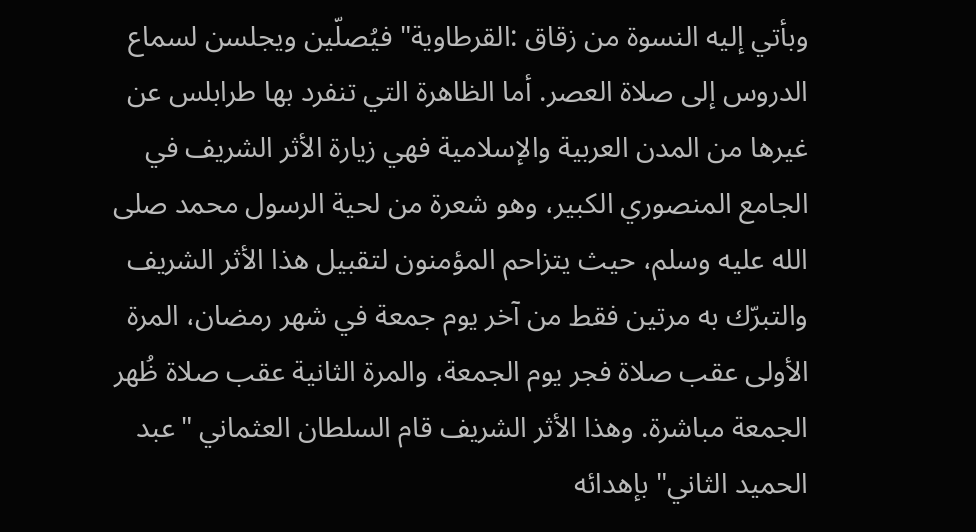وبأتي إليه النسوة من زقاق :القرطاوية" فيُصلّين ويجلسن لسماع الدروس إلى صلاة العصر. أما الظاهرة التي تنفرد بها طرابلس عن غيرها من المدن العربية والإسلامية فهي زيارة الأثر الشريف في الجامع المنصوري الكبير، وهو شعرة من لحية الرسول محمد صلى الله عليه وسلم، حيث يتزاحم المؤمنون لتقبيل هذا الأثر الشريف والتبرّك به مرتين فقط من آخر يوم جمعة في شهر رمضان، المرة الأولى عقب صلاة فجر يوم الجمعة، والمرة الثانية عقب صلاة ظُهر الجمعة مباشرة. وهذا الأثر الشريف قام السلطان العثماني "عبد الحميد الثاني" بإهدائه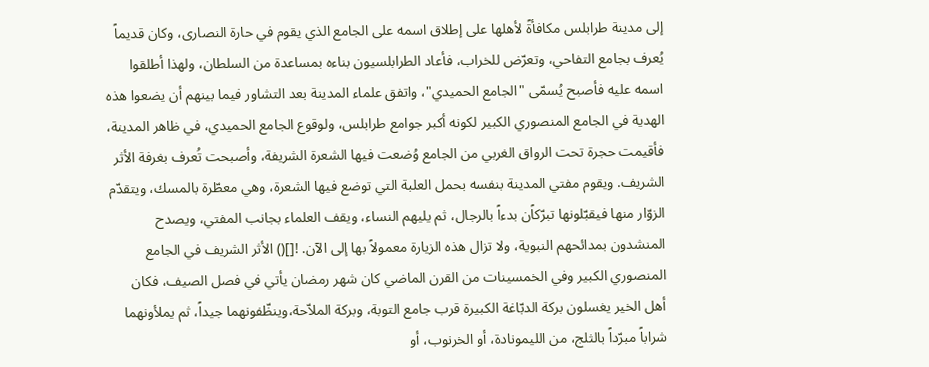إلى مدينة طرابلس مكافأةً لأهلها على إطلاق اسمه على الجامع الذي يقوم في حارة النصارى، وكان قديماً يُعرف بجامع التفاحي، وتعرّض للخراب، فأعاد الطرابلسيون بناءه بمساعدة من السلطان، ولهذا أطلقوا اسمه عليه فأصبح يُسمّى "الجامع الحميدي"، واتفق علماء المدينة بعد التشاور فيما بينهم أن يضعوا هذه الهدية في الجامع المنصوري الكبير لكونه أكبر جوامع طرابلس، ولوقوع الجامع الحميدي، في ظاهر المدينة، فأقيمت حجرة تحت الرواق الغربي من الجامع وُضعت فيها الشعرة الشريفة، وأصبحت تُعرف بغرفة الأثر الشريف. ويقوم مفتي المدينة بنفسه بحمل العلبة التي توضع فيها الشعرة، وهي معطّرة بالمسك، ويتقدّم الزوّار منها فيقبّلونها تبرّكاًن بدءاً بالرجال، ثم يليهم النساء، ويقف العلماء بجانب المفتي، ويصدح المنشدون بمدائحهم النبوية، ولا تزال هذه الزيارة معمولاً بها إلى الآن. ![]() الأثر الشريف في الجامع المنصوري الكبير وفي الخمسينات من القرن الماضي كان شهر رمضان يأتي في فصل الصيف، فكان أهل الخير يغسلون بركة الدبّاغة الكبيرة قرب جامع التوبة، وبركة الملاّحة،وينظّفونهما جيداً، ثم يملأونهما شراباً مبرّداً بالثلج، من الليمونادة، أو الخرنوب، أو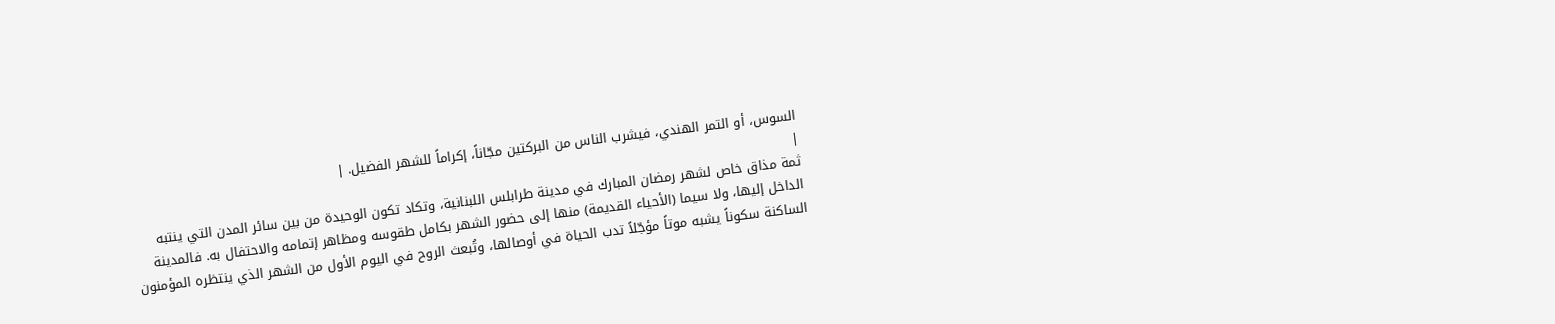السوس، أو التمر الهندي، فيشرب الناس من البركتين مجّاناً، إكراماً للشهر الفضيل. |
|
ثمة مذاق خاص لشهر رمضان المبارك في مدينة طرابلس اللبنانية، وتكاد تكون الوحيدة من بين سائر المدن التي ينتبه الداخل إليها، ولا سيما (الأحياء القديمة) منها إلى حضور الشهر بكامل طقوسه ومظاهر إتمامه والاحتفال به. فالمدينة الساكنة سكوناً يشبه موتاً مؤجّلاً تدب الحياة في أوصالها، وتُبعث الروح في اليوم الأول من الشهر الذي ينتظره المؤمنون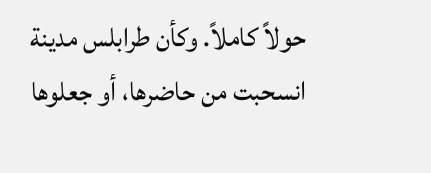حولاً كاملاً. وكأن طرابلس مدينة انسحبت من حاضرها، أو جعلوها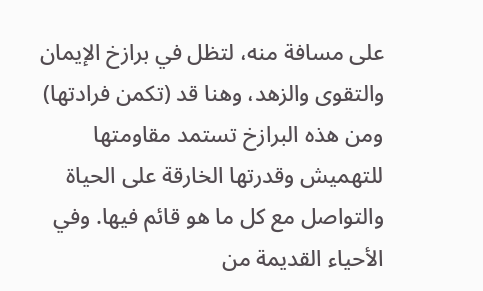على مسافة منه، لتظل في برازخ الإيمان والتقوى والزهد، وهنا قد (تكمن فرادتها) ومن هذه البرازخ تستمد مقاومتها للتهميش وقدرتها الخارقة على الحياة والتواصل مع كل ما هو قائم فيها. وفي الأحياء القديمة من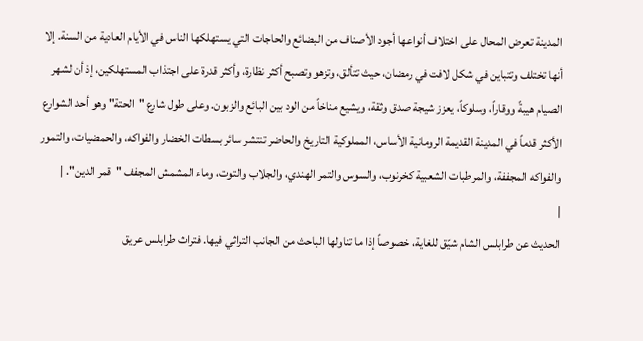المدينة تعرض المحال على اختلاف أنواعها أجود الأصناف من البضائع والحاجات التي يستهلكها الناس في الأيام العادية من السنة. إلا أنها تختلف وتتباين في شكل لافت في رمضان، حيث تتألق، وتزهو وتصبح أكثر نظارة، وأكثر قدرة على اجتذاب المستهلكين، إذ أن لشهر الصيام هيبةً ووقاراً، وسلوكاً، يعزز شيجة صدق وثقة، ويشيع مناخاً من الود بين البائع والزبون. وعلى طول شارع "الحتة" وهو أحد الشوارع الأكثر قدماً في المدينة القديمة الرومانية الأساس، المملوكية التاريخ والحاضر تنتشر سائر بسطات الخضار والفواكه، والحمضيات، والتمور والفواكه المجففة، والمرطبات الشعبية كخرنوب، والسوس والتمر الهندي، والجلاب والتوت، وماء المشمش المجفف "قمر الدين". |
|
الحديث عن طرابلس الشام شيّق للغاية، خصوصاً إذا ما تناولها الباحث من الجانب التراثي فيها. فتراث طرابلس عريق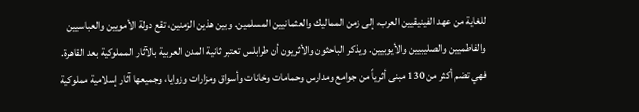للغاية من عهد الفينيقيين العرب، إلى زمن المماليك والعثمانيين المسلمين. وبين هذين الزمنين، تقع دولة الأمويين والعباسيين والفاطميين والصليبيين والأيوبيين. ويذكر الباحثون والأثريون أن طرابلس تعتبر ثانية المدن العربية بالآثار المملوكية بعد القاهرة. فهي تضم أكثر من 130 مبنى أثرياً من جوامع ومدارس وحمامات وخانات وأسواق ومزارات وزوايا، وجميعها آثار إسلامية مملوكية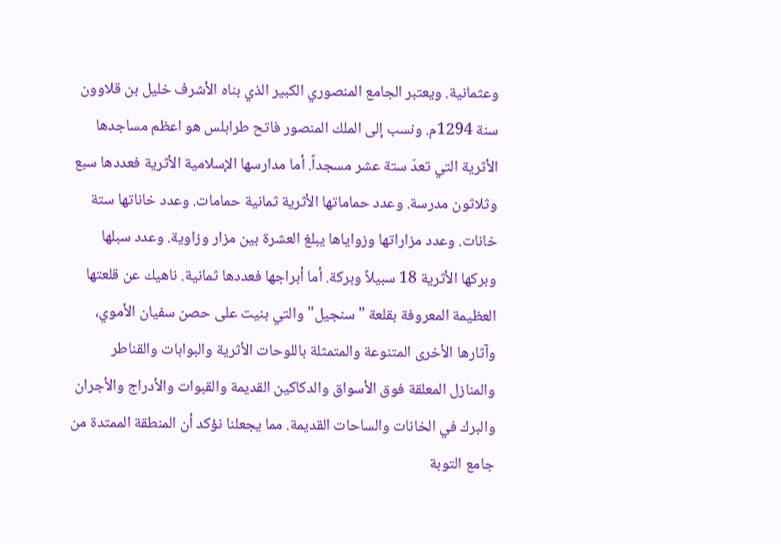وعثمانية. ويعتبر الجامع المنصوري الكبير الذي بناه الأشرف خليل بن قلاوون سنة 1294م. ونسب إلى الملك المنصور فاتح طرابلس هو اعظم مساجدها الأثرية التي تعدّ ستة عشر مسجداً. أما مدارسها الإسلامية الأثرية فعددها سبع وثلاثون مدرسة. وعدد حماماتها الأثرية ثمانية حمامات. وعدد خاناتها ستة خانات. وعدد مزاراتها وزواياها يبلغ العشرة بين مزار وزاوية. وعدد سبلها وبركها الأثرية 18 سبيلاً وبركة. أما أبراجها فعددها ثمانية. ناهيك عن قلعتها العظيمة المعروفة بقلعة "سنجيل" والتي بنيت على حصن سفيان الأموي، وآثارها الأخرى المتنوعة والمتمثلة باللوحات الأثرية والبوابات والقناطر والمنازل المعلقة فوق الأسواق والدكاكين القديمة والقبوات والأدراج والأجران والبرك في الخانات والساحات القديمة. مما يجعلنا نؤكد أن المنطقة الممتدة من جامع التوبة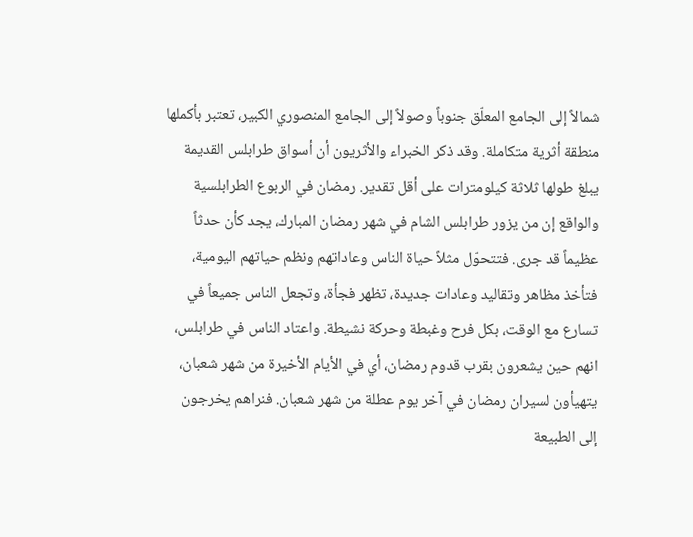شمالاً إلى الجامع المعلّق جنوباً وصولاً إلى الجامع المنصوري الكبير، تعتبر بأكملها منطقة أثرية متكاملة. وقد ذكر الخبراء والأثريون أن أسواق طرابلس القديمة يبلغ طولها ثلاثة كيلومترات على أقل تقدير. رمضان في الربوع الطرابلسية والواقع إن من يزور طرابلس الشام في شهر رمضان المبارك، يجد كأن حدثاً عظيماً قد جرى. فتتحوّل مثلاً حياة الناس وعاداتهم ونظم حياتهم اليومية، فتأخذ مظاهر وتقاليد وعادات جديدة، تظهر فجأة، وتجعل الناس جميعاً في تسارع مع الوقت، بكل فرح وغبطة وحركة نشيطة. واعتاد الناس في طرابلس، انهم حين يشعرون بقرب قدوم رمضان، أي في الأيام الأخيرة من شهر شعبان، يتهيأون لسيران رمضان في آخر يوم عطلة من شهر شعبان. فنراهم يخرجون إلى الطبيعة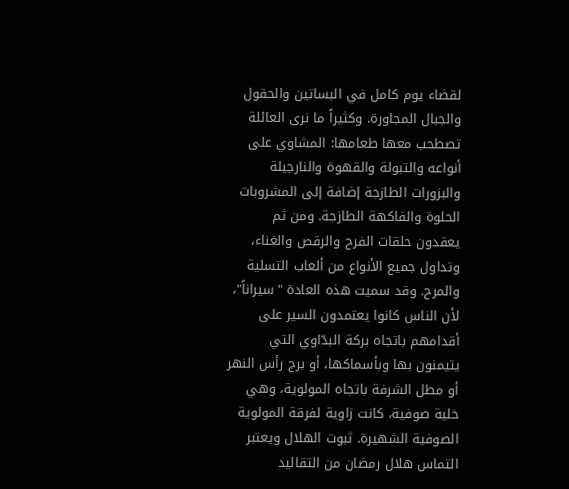لقضاء يوم كامل في البساتين والحقول والجبال المجاورة. وكثيراً ما نرى العائلة تصطحب معها طعامها: المشاوي على أنواعه والتبولة والقهوة والنارجيلة والبزورات الطازجة إضافة إلى المشروبات الحلوة والفاكهة الطازجة. ومن ثم يعقدون حلقات الفرح والرقص والغناء، وتداول جميع الأنواع من ألعاب التسلية والمرح. وقد سميت هذه العادة "سيراناً"، لأن الناس كانوا يعتمدون السير على أقدامهم باتجاه بركة البدّاوي التي يتيمنون بها وبأسماكها، أو برج رأس النهر أو مطل الشرفة باتجاه المولوية، وهي خلية صوفية، كانت زاوية لفرقة المولوية الصوفية الشهيرة. ثبوت الهلال ويعتبر التماس هلال رمضان من التقاليد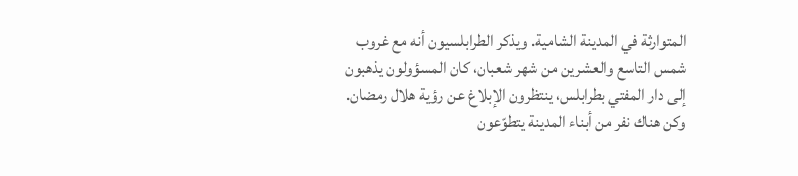المتوارثة في المدينة الشامية. ويذكر الطرابلسيون أنه مع غروب شمس التاسع والعشرين من شهر شعبان، كان المسؤولون يذهبون إلى دار المفتي بطرابلس، ينتظرون الإبلاغ عن رؤية هلال رمضان. وكن هناك نفر من أبناء المدينة يتطوّعون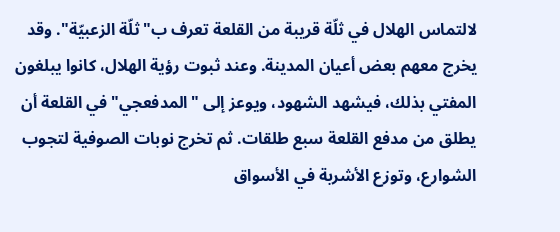لالتماس الهلال في ثلّة قريبة من القلعة تعرف ب"ثلّة الزعبيّة". وقد يخرج معهم بعض أعيان المدينة. وعند ثبوت رؤية الهلال، كانوا يبلغون المفتي بذلك، فيشهد الشهود، ويوعز إلى "المدفعجي" في القلعة أن يطلق من مدفع القلعة سبع طلقات. ثم تخرج نوبات الصوفية لتجوب الشوارع، وتوزع الأشربة في الأسواق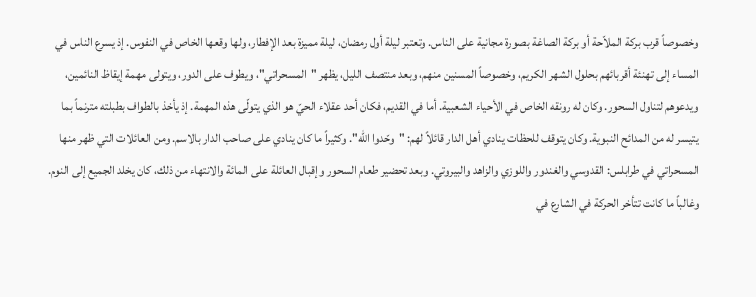وخصوصاً قرب بركة الملاّحة أو بركة الصاغة بصورة مجانية على الناس. وتعتبر ليلة أول رمضان، ليلة مميزة بعد الإفطار، ولها وقعها الخاص في النفوس. إذ يسرع الناس في المساء إلى تهنئة أقربائهم بحلول الشهر الكريم، وخصوصاً المسنين منهم، وبعد منتصف الليل، يظهر "المسحراتي"، ويطوف على الدور، ويتولى مهمة إيقاظ النائمين، ويدعوهم لتناول السحور. وكان له رونقه الخاص في الأحياء الشعبية. أما في القديم، فكان أحد عقلاء الحيّ هو الذي يتولّى هذه المهمة. إذ يأخذ بالطواف بطبلته مترنماً بما يتيسر له من المدائح النبوية. وكان يتوقف للحظات ينادي أهل الدار قائلاً لهم: "وحّدوا الله". وكثيراً ما كان ينادي على صاحب الدار بالاسم. ومن العائلات التي ظهر منها المسحراتي في طرابلس: القدوسي والغندور واللوزي والزاهد والبيروتي. وبعد تحضير طعام السحور وإقبال العائلة على المائة والانتهاء من ذلك، كان يخلد الجميع إلى النوم. وغالباً ما كانت تتأخر الحركة في الشارع في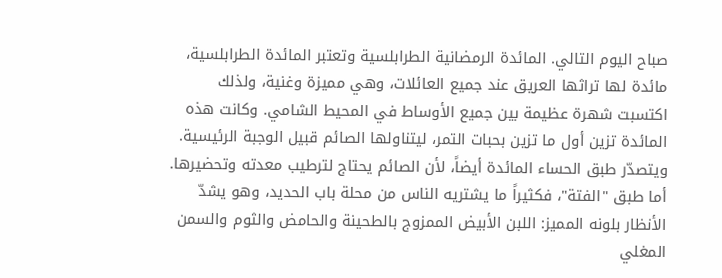صباح اليوم التالي. المائدة الرمضانية الطرابلسية وتعتبر المائدة الطرابلسية، مائدة لها تراثها العريق عند جميع العائلات، وهي مميزة وغنية، ولذلك اكتسبت شهرة عظيمة بين جميع الأوساط في المحيط الشامي. وكانت هذه المائدة تزين أول ما تزين بحبات التمر، ليتناولها الصائم قبيل الوجبة الرئيسية. ويتصدّر طبق الحساء المائدة أيضاً، لأن الصائم يحتاج لترطيب معدته وتحضيرها. أما طبق "الفتة"، فكثيراً ما يشتريه الناس من محلة باب الحديد، وهو يشدّ الأنظار بلونه المميز: اللبن الأبيض الممزوج بالطحينة والحامض والثوم والسمن المغلي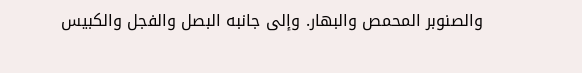والصنوبر المحمص والبهار. وإلى جانبه البصل والفجل والكبيس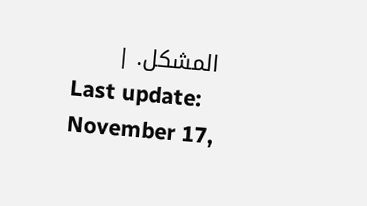المشكل. |
Last update: November 17,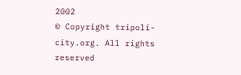2002
© Copyright tripoli-city.org. All rights reserved